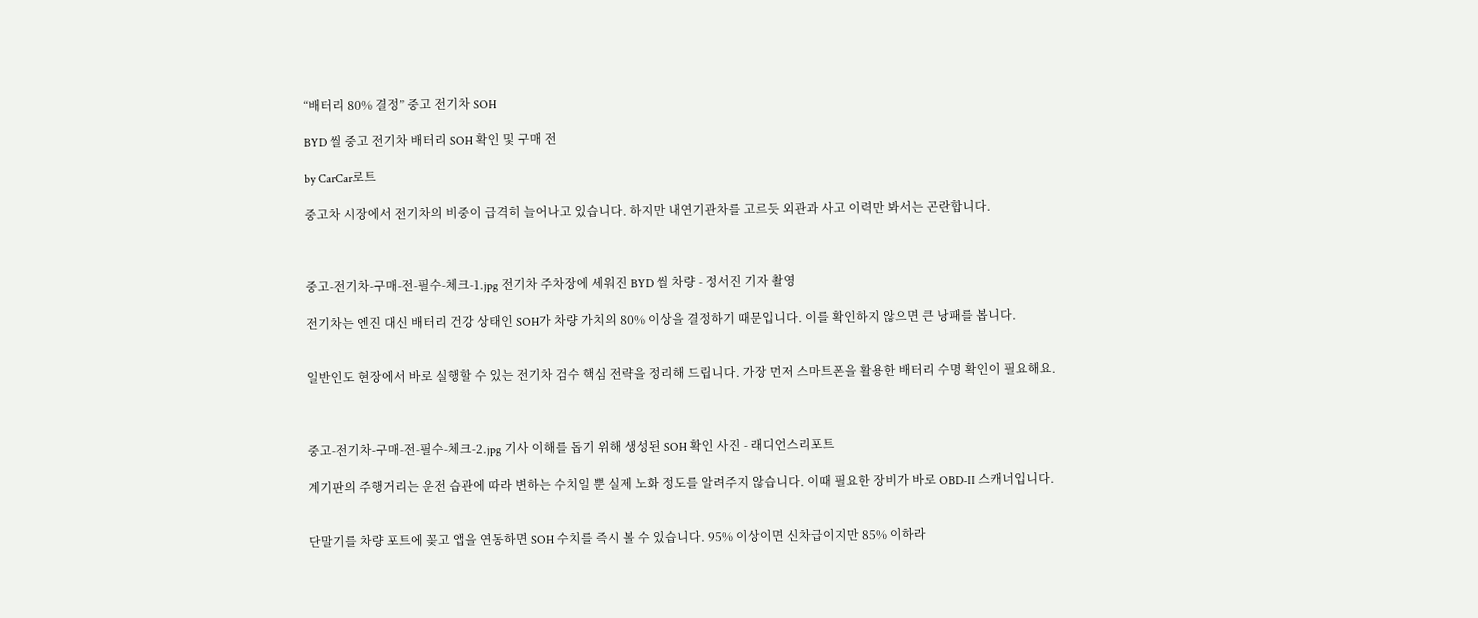“배터리 80% 결정” 중고 전기차 SOH

BYD 씰 중고 전기차 배터리 SOH 확인 및 구매 전

by CarCar로트

중고차 시장에서 전기차의 비중이 급격히 늘어나고 있습니다. 하지만 내연기관차를 고르듯 외관과 사고 이력만 봐서는 곤란합니다.



중고-전기차-구매-전-필수-체크-1.jpg 전기차 주차장에 세워진 BYD 씰 차량 - 정서진 기자 촬영

전기차는 엔진 대신 배터리 건강 상태인 SOH가 차량 가치의 80% 이상을 결정하기 때문입니다. 이를 확인하지 않으면 큰 낭패를 봅니다.


일반인도 현장에서 바로 실행할 수 있는 전기차 검수 핵심 전략을 정리해 드립니다. 가장 먼저 스마트폰을 활용한 배터리 수명 확인이 필요해요.



중고-전기차-구매-전-필수-체크-2.jpg 기사 이해를 돕기 위해 생성된 SOH 확인 사진 - 래디언스리포트

계기판의 주행거리는 운전 습관에 따라 변하는 수치일 뿐 실제 노화 정도를 알려주지 않습니다. 이때 필요한 장비가 바로 OBD-II 스캐너입니다.


단말기를 차량 포트에 꽂고 앱을 연동하면 SOH 수치를 즉시 볼 수 있습니다. 95% 이상이면 신차급이지만 85% 이하라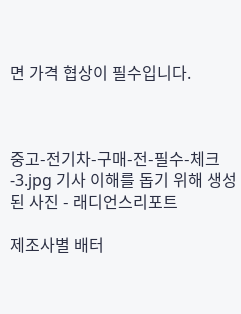면 가격 협상이 필수입니다.



중고-전기차-구매-전-필수-체크-3.jpg 기사 이해를 돕기 위해 생성된 사진 - 래디언스리포트

제조사별 배터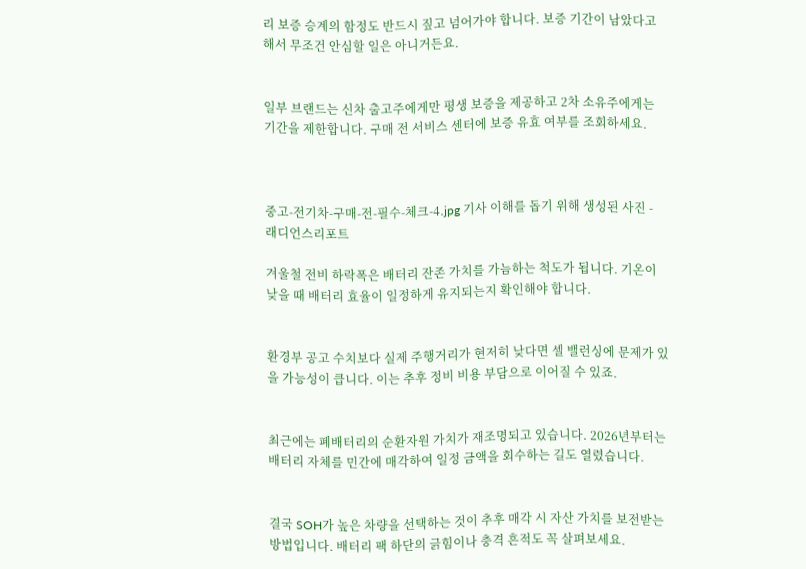리 보증 승계의 함정도 반드시 짚고 넘어가야 합니다. 보증 기간이 남았다고 해서 무조건 안심할 일은 아니거든요.


일부 브랜드는 신차 출고주에게만 평생 보증을 제공하고 2차 소유주에게는 기간을 제한합니다. 구매 전 서비스 센터에 보증 유효 여부를 조회하세요.



중고-전기차-구매-전-필수-체크-4.jpg 기사 이해를 돕기 위해 생성된 사진 - 래디언스리포트

겨울철 전비 하락폭은 배터리 잔존 가치를 가늠하는 척도가 됩니다. 기온이 낮을 때 배터리 효율이 일정하게 유지되는지 확인해야 합니다.


환경부 공고 수치보다 실제 주행거리가 현저히 낮다면 셀 밸런싱에 문제가 있을 가능성이 큽니다. 이는 추후 정비 비용 부담으로 이어질 수 있죠.


최근에는 폐배터리의 순환자원 가치가 재조명되고 있습니다. 2026년부터는 배터리 자체를 민간에 매각하여 일정 금액을 회수하는 길도 열렸습니다.


결국 SOH가 높은 차량을 선택하는 것이 추후 매각 시 자산 가치를 보전받는 방법입니다. 배터리 팩 하단의 긁힘이나 충격 흔적도 꼭 살펴보세요.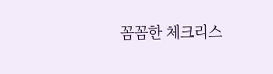꼼꼼한 체크리스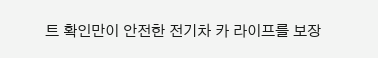트 확인만이 안전한 전기차 카 라이프를 보장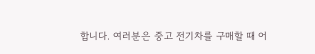합니다. 여러분은 중고 전기차를 구매할 때 어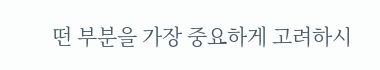떤 부분을 가장 중요하게 고려하시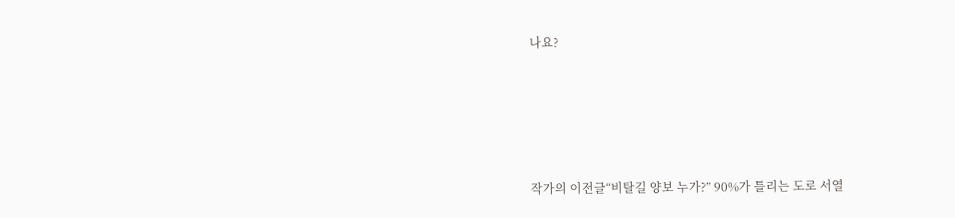나요?





작가의 이전글“비탈길 양보 누가?” 90%가 틀리는 도로 서열